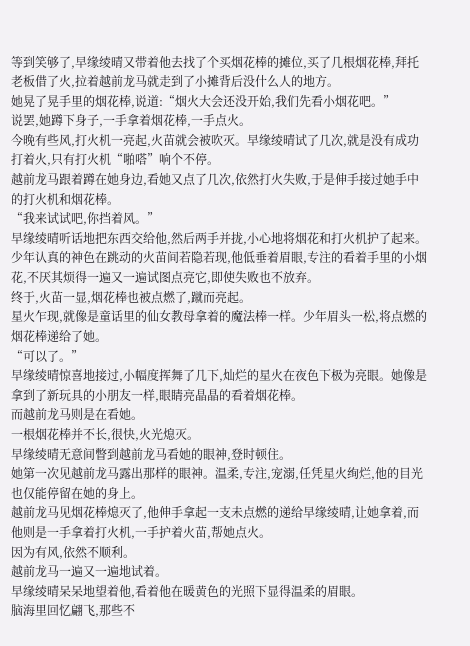等到笑够了,早缘绫晴又带着他去找了个买烟花棒的摊位,买了几根烟花棒,拜托老板借了火,拉着越前龙马就走到了小摊背后没什么人的地方。
她晃了晃手里的烟花棒,说道:“烟火大会还没开始,我们先看小烟花吧。”
说罢,她蹲下身子,一手拿着烟花棒,一手点火。
今晚有些风,打火机一亮起,火苗就会被吹灭。早缘绫晴试了几次,就是没有成功打着火,只有打火机“啪嗒”响个不停。
越前龙马跟着蹲在她身边,看她又点了几次,依然打火失败,于是伸手接过她手中的打火机和烟花棒。
“我来试试吧,你挡着风。”
早缘绫晴听话地把东西交给他,然后两手并拢,小心地将烟花和打火机护了起来。
少年认真的神色在跳动的火苗间若隐若现,他低垂着眉眼,专注的看着手里的小烟花,不厌其烦得一遍又一遍试图点亮它,即使失败也不放弃。
终于,火苗一显,烟花棒也被点燃了,蹴而亮起。
星火乍现,就像是童话里的仙女教母拿着的魔法棒一样。少年眉头一松,将点燃的烟花棒递给了她。
“可以了。”
早缘绫晴惊喜地接过,小幅度挥舞了几下,灿烂的星火在夜色下极为亮眼。她像是拿到了新玩具的小朋友一样,眼睛亮晶晶的看着烟花棒。
而越前龙马则是在看她。
一根烟花棒并不长,很快,火光熄灭。
早缘绫晴无意间瞥到越前龙马看她的眼神,登时顿住。
她第一次见越前龙马露出那样的眼神。温柔,专注,宠溺,任凭星火绚烂,他的目光也仅能停留在她的身上。
越前龙马见烟花棒熄灭了,他伸手拿起一支未点燃的递给早缘绫晴,让她拿着,而他则是一手拿着打火机,一手护着火苗,帮她点火。
因为有风,依然不顺利。
越前龙马一遍又一遍地试着。
早缘绫晴呆呆地望着他,看着他在暖黄色的光照下显得温柔的眉眼。
脑海里回忆翩飞,那些不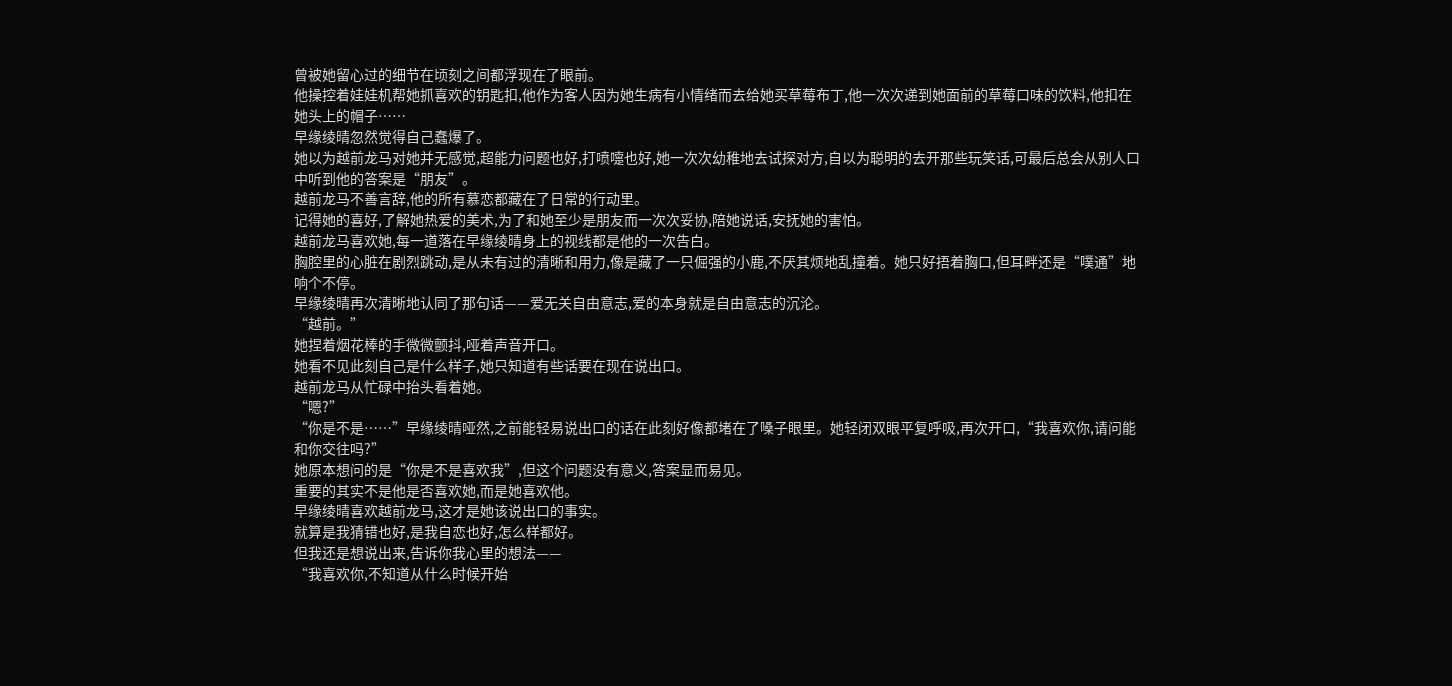曾被她留心过的细节在顷刻之间都浮现在了眼前。
他操控着娃娃机帮她抓喜欢的钥匙扣,他作为客人因为她生病有小情绪而去给她买草莓布丁,他一次次递到她面前的草莓口味的饮料,他扣在她头上的帽子……
早缘绫晴忽然觉得自己蠢爆了。
她以为越前龙马对她并无感觉,超能力问题也好,打喷嚏也好,她一次次幼稚地去试探对方,自以为聪明的去开那些玩笑话,可最后总会从别人口中听到他的答案是“朋友”。
越前龙马不善言辞,他的所有慕恋都藏在了日常的行动里。
记得她的喜好,了解她热爱的美术,为了和她至少是朋友而一次次妥协,陪她说话,安抚她的害怕。
越前龙马喜欢她,每一道落在早缘绫晴身上的视线都是他的一次告白。
胸腔里的心脏在剧烈跳动,是从未有过的清晰和用力,像是藏了一只倔强的小鹿,不厌其烦地乱撞着。她只好捂着胸口,但耳畔还是“噗通”地响个不停。
早缘绫晴再次清晰地认同了那句话——爱无关自由意志,爱的本身就是自由意志的沉沦。
“越前。”
她捏着烟花棒的手微微颤抖,哑着声音开口。
她看不见此刻自己是什么样子,她只知道有些话要在现在说出口。
越前龙马从忙碌中抬头看着她。
“嗯?”
“你是不是……”早缘绫晴哑然,之前能轻易说出口的话在此刻好像都堵在了嗓子眼里。她轻闭双眼平复呼吸,再次开口,“我喜欢你,请问能和你交往吗?”
她原本想问的是“你是不是喜欢我”,但这个问题没有意义,答案显而易见。
重要的其实不是他是否喜欢她,而是她喜欢他。
早缘绫晴喜欢越前龙马,这才是她该说出口的事实。
就算是我猜错也好,是我自恋也好,怎么样都好。
但我还是想说出来,告诉你我心里的想法——
“我喜欢你,不知道从什么时候开始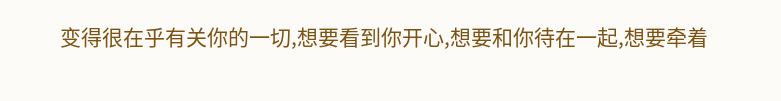变得很在乎有关你的一切,想要看到你开心,想要和你待在一起,想要牵着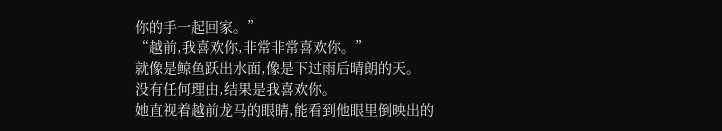你的手一起回家。”
“越前,我喜欢你,非常非常喜欢你。”
就像是鲸鱼跃出水面,像是下过雨后晴朗的天。
没有任何理由,结果是我喜欢你。
她直视着越前龙马的眼睛,能看到他眼里倒映出的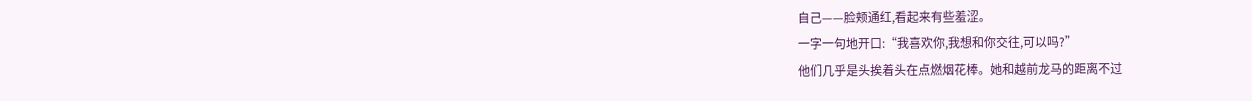自己——脸颊通红,看起来有些羞涩。
一字一句地开口:“我喜欢你,我想和你交往,可以吗?”
他们几乎是头挨着头在点燃烟花棒。她和越前龙马的距离不过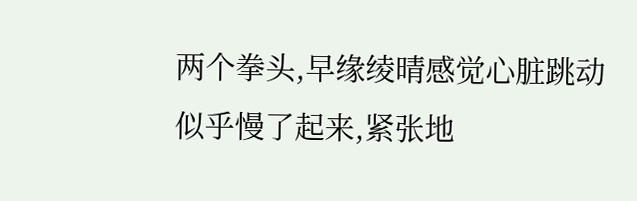两个拳头,早缘绫晴感觉心脏跳动似乎慢了起来,紧张地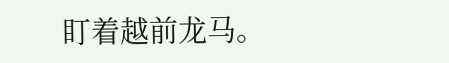盯着越前龙马。